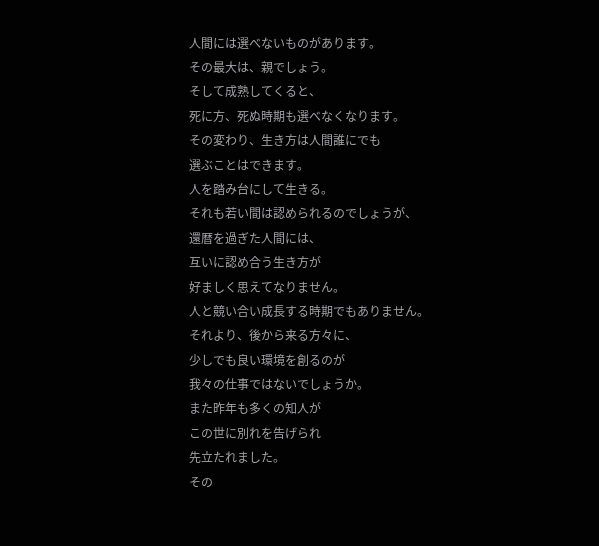人間には選べないものがあります。
その最大は、親でしょう。
そして成熟してくると、
死に方、死ぬ時期も選べなくなります。
その変わり、生き方は人間誰にでも
選ぶことはできます。
人を踏み台にして生きる。
それも若い間は認められるのでしょうが、
還暦を過ぎた人間には、
互いに認め合う生き方が
好ましく思えてなりません。
人と競い合い成長する時期でもありません。
それより、後から来る方々に、
少しでも良い環境を創るのが
我々の仕事ではないでしょうか。
また昨年も多くの知人が
この世に別れを告げられ
先立たれました。
その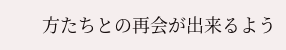方たちとの再会が出来るよう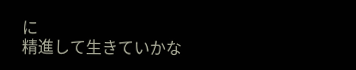に
精進して生きていかな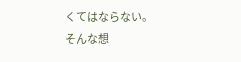くてはならない。
そんな想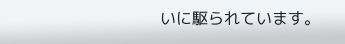いに駆られています。